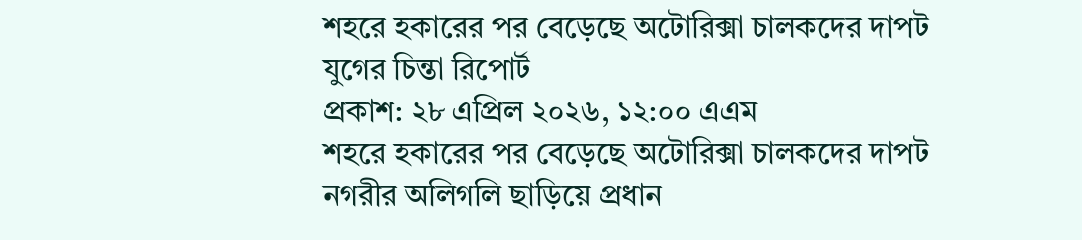শহরে হকারের পর বেড়েছে অটোরিক্সা চালকদের দাপট
যুগের চিন্তা রিপোর্ট
প্রকাশ: ২৮ এপ্রিল ২০২৬, ১২:০০ এএম
শহরে হকারের পর বেড়েছে অটোরিক্সা চালকদের দাপট
নগরীর অলিগলি ছাড়িয়ে প্রধান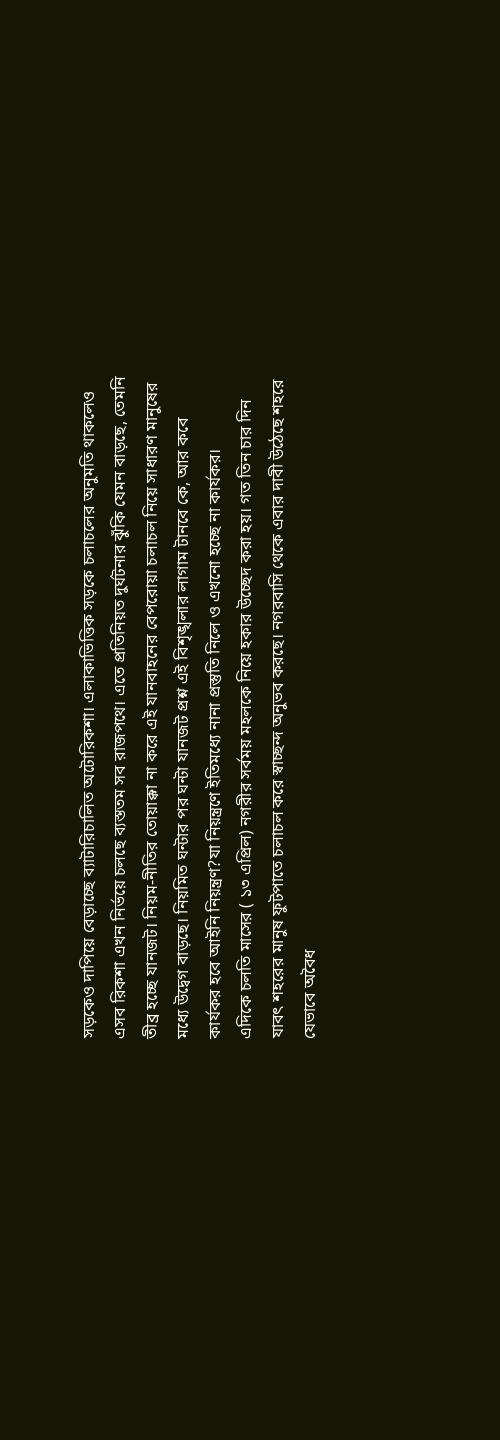সড়কেও দাপিয়ে বেড়াচ্ছে ব্যাটারিচালিত অটোরিকশা। এলাকাভিত্তিক সড়কে চলাচলের অনুমতি থাকলেও এসব রিকশা এখন নির্ভয়ে চলছে ব্যস্ততম সব রাজপথে। এতে প্রতিনিয়ত দুর্ঘটনার ঝুঁকি যেমন বাড়ছে, তেমনি তীব্র হচ্ছে যানজট। নিয়ম-নীতির তোয়াক্কা না করে এই যানবাহনের বেপরোয়া চলাচল নিয়ে সাধারণ মানুষের মধ্যে উদ্বেগ বাড়ছে। নিয়মিত ঘন্টার পর ঘন্টা যানজট প্রশ্ন এই বিশৃঙ্খলার লাগাম টানবে কে, আর কবে কার্যকর হবে আইনি নিয়ন্ত্রণ?যা নিয়ন্ত্রণে ইতিমধ্যে নানা প্রস্তুতি নিলে ও এখনো হচ্ছে না কার্যকর।
এদিকে চলতি মাসের ( ১৩ এপ্রিল) নগরীর সর্বময় মহলকে নিয়ে হকার উচ্ছেদ করা হয়। গত তিন চার দিন যাবৎ শহরের মানুষ ফুটপাতে চলাচল করে স্বাচ্ছন্দ অনুভব করছে। নগরবাসি থেকে এবার দাবী উঠেছে শহরে যেভাবে অবৈধ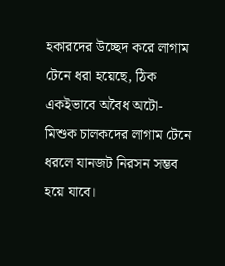হকারদের উচ্ছেদ করে লাগাম টেনে ধরা হয়েছে, ঠিক একইভাবে অবৈধ অটো-মিশুক চালকদের লাগাম টেনে ধরলে যানজট নিরসন সম্ভব হয়ে যাবে।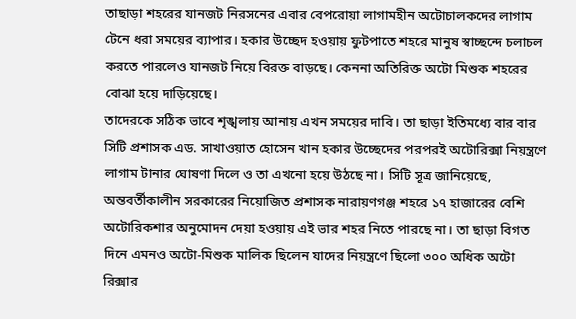তাছাড়া শহরের যানজট নিরসনের এবার বেপরোয়া লাগামহীন অটোচালকদের লাগাম টেনে ধরা সময়ের ব্যাপার। হকার উচ্ছেদ হওয়ায় ফুটপাতে শহরে মানুষ স্বাচ্ছন্দে চলাচল করতে পারলেও যানজট নিয়ে বিরক্ত বাড়ছে। কেননা অতিরিক্ত অটো মিশুক শহরের বোঝা হয়ে দাড়িয়েছে।
তাদেরকে সঠিক ভাবে শৃঙ্খলায় আনায় এখন সময়ের দাবি। তা ছাড়া ইতিমধ্যে বার বার সিটি প্রশাসক এড. সাখাওয়াত হোসেন খান হকার উচ্ছেদের পরপরই অটোরিক্সা নিয়ন্ত্রণে লাগাম টানার ঘোষণা দিলে ও তা এখনো হয়ে উঠছে না। সিটি সূত্র জানিয়েছে, অন্তবর্তীকালীন সরকারের নিয়োজিত প্রশাসক নারায়ণগঞ্জ শহরে ১৭ হাজারের বেশি অটোরিকশার অনুমোদন দেয়া হওয়ায় এই ভার শহর নিতে পারছে না। তা ছাড়া বিগত দিনে এমনও অটো-মিশুক মালিক ছিলেন যাদের নিয়ন্ত্রণে ছিলো ৩০০ অধিক অটো রিক্সার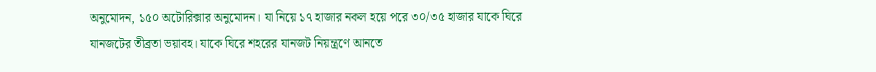অনুমোদন, ১৫০ অটোরিক্সার অনুমোদন। যা নিয়ে ১৭ হাজার নকল হয়ে পরে ৩০/৩৫ হাজার যাকে ঘিরে যানজটের তীব্রতা ভয়াবহ। যাকে ঘিরে শহরের যানজট নিয়ন্ত্রণে আনতে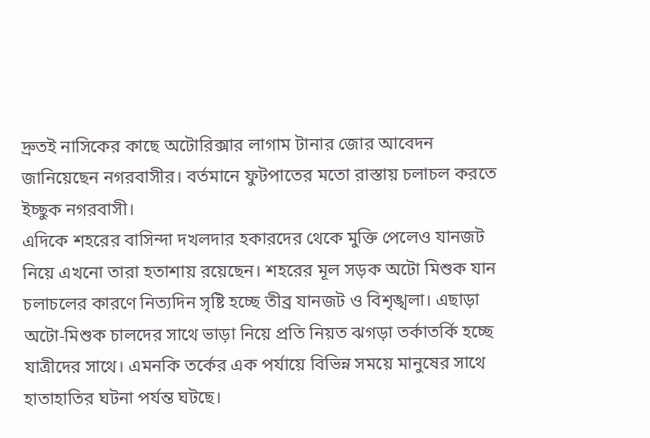দ্রুতই নাসিকের কাছে অটোরিক্সার লাগাম টানার জোর আবেদন জানিয়েছেন নগরবাসীর। বর্তমানে ফুটপাতের মতো রাস্তায় চলাচল করতে ইচ্ছুক নগরবাসী।
এদিকে শহরের বাসিন্দা দখলদার হকারদের থেকে মুক্তি পেলেও যানজট নিয়ে এখনো তারা হতাশায় রয়েছেন। শহরের মূল সড়ক অটো মিশুক যান চলাচলের কারণে নিত্যদিন সৃষ্টি হচ্ছে তীব্র যানজট ও বিশৃঙ্খলা। এছাড়া অটো-মিশুক চালদের সাথে ভাড়া নিয়ে প্রতি নিয়ত ঝগড়া তর্কাতর্কি হচ্ছে যাত্রীদের সাথে। এমনকি তর্কের এক পর্যায়ে বিভিন্ন সময়ে মানুষের সাথে হাতাহাতির ঘটনা পর্যন্ত ঘটছে।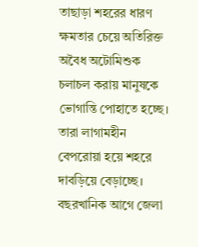তাছাড়া শহরের ধারণ ক্ষমতার চেয়ে অতিরিক্ত অবৈধ অটোমিশুক চলাচল করায় মানুষকে ভোগান্তি পোহাতে হচ্ছে। তারা লাগামহীন বেপরোয়া হয়ে শহরে দাবড়িয়ে বেড়াচ্ছে। বছরখানিক আগে জেলা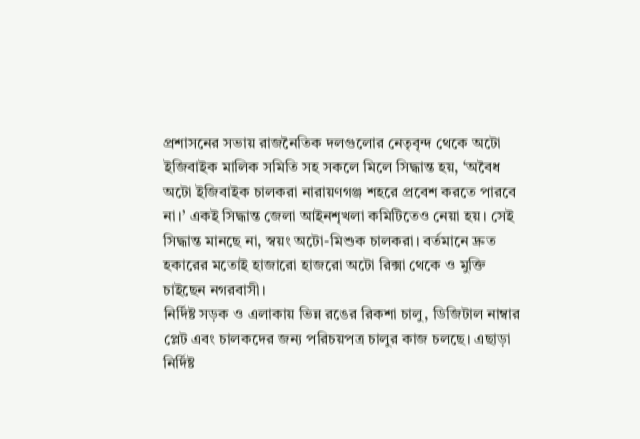প্রশাসনের সভায় রাজনৈতিক দলগুলোর নেতৃবৃন্দ থেকে অটো ইজিবাইক মালিক সমিতি সহ সকলে মিলে সিদ্ধান্ত হয়, ‘অবৈধ অটো ইজিবাইক চালকরা নারায়ণগঞ্জ শহরে প্রবেশ করতে পারবে না।’ একই সিদ্ধান্ত জেলা আইনশৃখলা কমিটিতেও নেয়া হয়। সেই সিদ্ধান্ত মানছে না, স্বয়ং অটো-মিশুক চালকরা। বর্তমানে দ্রুত হকারের মতোই হাজারো হাজরো অটো রিক্সা থেকে ও মুক্তি চাইছেন নগরবাসী।
নির্দিষ্ট সড়ক ও এলাকায় ভিন্ন রঙের রিকশা চালু, ডিজিটাল নাম্বার প্লেট এবং চালকদের জন্য পরিচয়পত্র চালুর কাজ চলছে। এছাড়া নির্দিষ্ট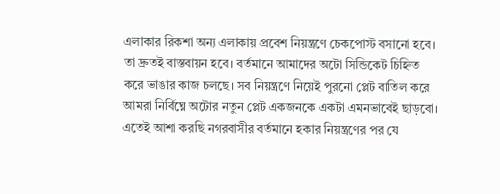এলাকার রিকশা অন্য এলাকায় প্রবেশ নিয়ন্ত্রণে চেকপোস্ট বসানো হবে। তা দ্রুতই বাস্তবায়ন হবে। বর্তমানে আমাদের অটো সিন্ডিকেট চিহ্নিত করে ভাঙার কাজ চলছে। সব নিয়ন্ত্রণে নিয়েই পুরনো প্লেট বাতিল করে আমরা নির্বিঘ্নে অটোর নতুন প্লেট একজনকে একটা এমনভাবেই ছাড়বো। এতেই আশা করছি নগরবাসীর বর্তমানে হকার নিয়ন্ত্রণের পর যে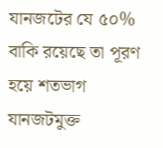যানজটের যে ৫০% বাকি রয়েছে তা পূরণ হয়ে শতভাগ যানজটমুক্ত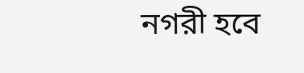নগরী হবে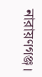নারায়ণগঞ্জ।